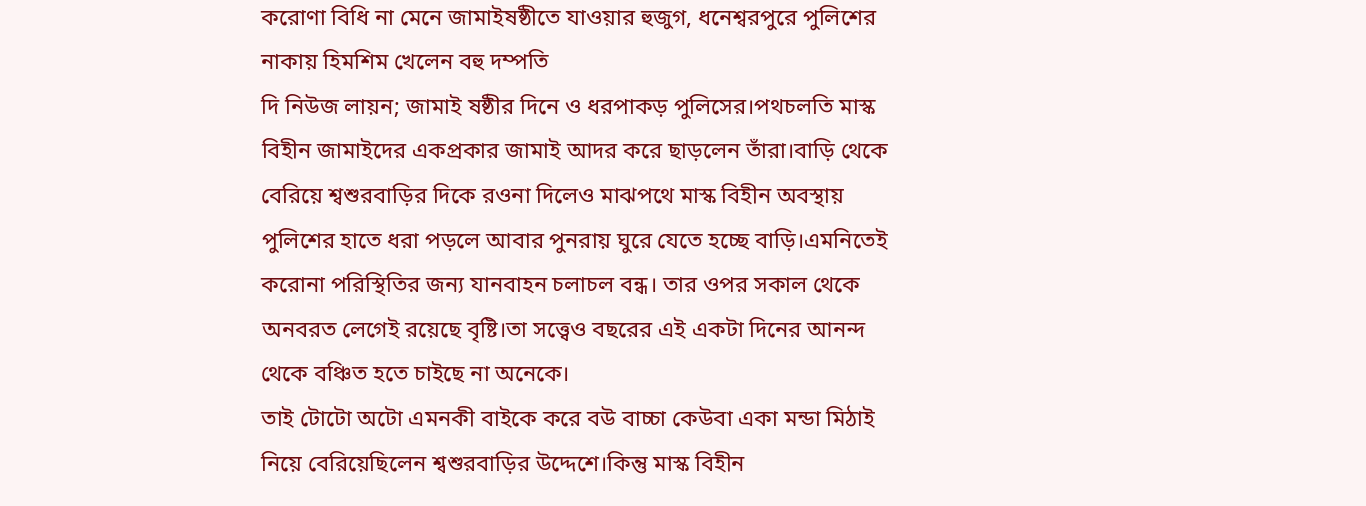করোণা বিধি না মেনে জামাইষষ্ঠীতে যাওয়ার হুজুগ, ধনেশ্বরপুরে পুলিশের নাকায় হিমশিম খেলেন বহু দম্পতি
দি নিউজ লায়ন; জামাই ষষ্ঠীর দিনে ও ধরপাকড় পুলিসের।পথচলতি মাস্ক বিহীন জামাইদের একপ্রকার জামাই আদর করে ছাড়লেন তাঁরা।বাড়ি থেকে বেরিয়ে শ্বশুরবাড়ির দিকে রওনা দিলেও মাঝপথে মাস্ক বিহীন অবস্থায় পুলিশের হাতে ধরা পড়লে আবার পুনরায় ঘুরে যেতে হচ্ছে বাড়ি।এমনিতেই করোনা পরিস্থিতির জন্য যানবাহন চলাচল বন্ধ। তার ওপর সকাল থেকে অনবরত লেগেই রয়েছে বৃষ্টি।তা সত্ত্বেও বছরের এই একটা দিনের আনন্দ থেকে বঞ্চিত হতে চাইছে না অনেকে।
তাই টোটো অটো এমনকী বাইকে করে বউ বাচ্চা কেউবা একা মন্ডা মিঠাই নিয়ে বেরিয়েছিলেন শ্বশুরবাড়ির উদ্দেশে।কিন্তু মাস্ক বিহীন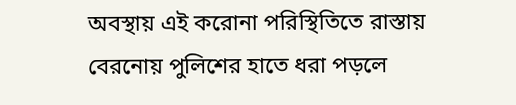অবস্থায় এই করোনা পরিস্থিতিতে রাস্তায় বেরনোয় পুলিশের হাতে ধরা পড়লে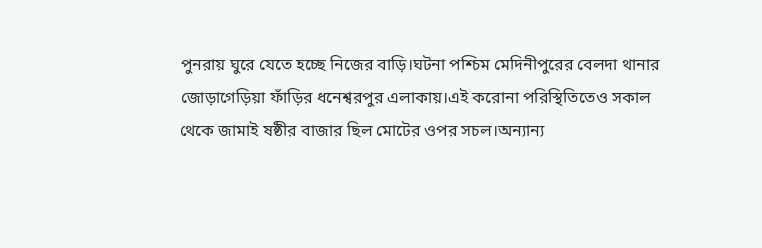পুনরায় ঘুরে যেতে হচ্ছে নিজের বাড়ি।ঘটনা পশ্চিম মেদিনীপুরের বেলদা থানার জোড়াগেড়িয়া ফাঁড়ির ধনেশ্বরপুর এলাকায়।এই করোনা পরিস্থিতিতেও সকাল থেকে জামাই ষষ্ঠীর বাজার ছিল মোটের ওপর সচল।অন্যান্য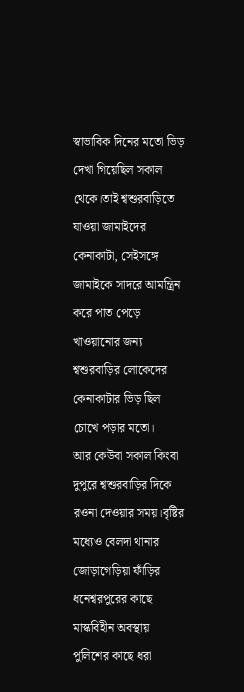স্বাভাবিক দিনের মতো ভিড় দেখা গিয়েছিল সকাল থেকে।তাই শ্বশুরবাড়িতে যাওয়া জামাইদের কেনাকাটা, সেইসঙ্গে জামাইকে সাদরে আমন্ত্রিন করে পাত পেড়ে খাওয়ানোর জন্য শ্বশুরবাড়ির লোকেদের কেনাকাটার ভিড় ছিল চোখে পড়ার মতো।
আর কেউবা সকাল কিংবা দুপুরে শ্বশুরবাড়ির দিকে রওনা দেওয়ার সময়।বৃষ্টির মধ্যেও বেলদা থানার জোড়াগেড়িয়া ফাঁড়ির ধনেশ্বরপুরের কাছে মাস্কবিহীন অবস্থায় পুলিশের কাছে ধরা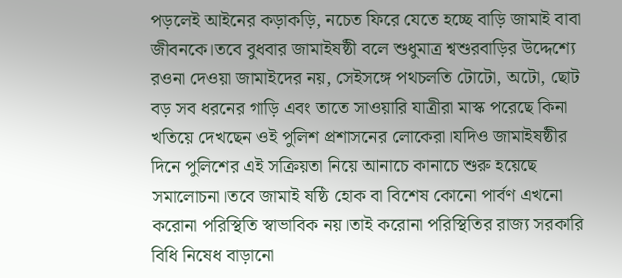পড়লেই আইনের কড়াকড়ি, নচেত ফিরে যেতে হচ্ছে বাড়ি জামাই বাবা জীবনকে।তবে বুধবার জামাইষষ্ঠী বলে শুধুমাত্র শ্বশুরবাড়ির উদ্দেশ্যে রওনা দেওয়া জামাইদের নয়, সেইসঙ্গে পথচলতি টোটো, অটো, ছোট বড় সব ধরনের গাড়ি এবং তাতে সাওয়ারি যাত্রীরা মাস্ক পরেছে কিনা খতিয়ে দেখছেন ওই পুলিশ প্রশাসনের লোকেরা।যদিও জামাইষষ্ঠীর দিনে পুলিশের এই সক্রিয়তা নিয়ে আনাচে কানাচে শুরু হয়েছে সমালোচনা।তবে জামাই ষষ্ঠি হোক বা বিশেষ কোনো পার্বণ এখনো করোনা পরিস্থিতি স্বাভাবিক নয়।তাই করোনা পরিস্থিতির রাজ্য সরকারি বিধি নিষেধ বাড়ানো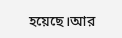হয়েছে।আর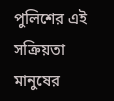পুলিশের এই সক্রিয়তা মানুষের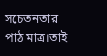সচেতনতার পাঠ মাত্র।তাই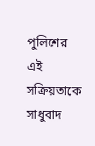পুলিশের এই সক্রিয়তাকে সাধুবাদ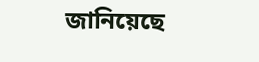জানিয়েছে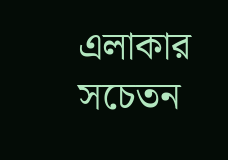এলাকার সচেতন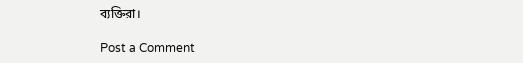ব্যক্তিরা।

Post a Comment